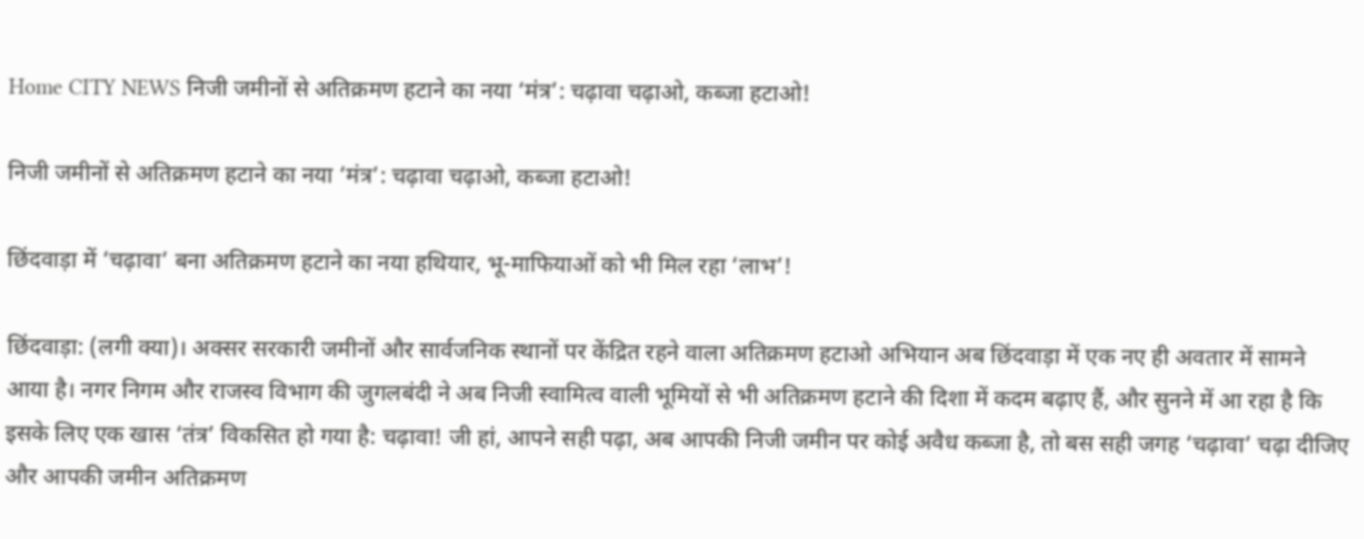Home CITY NEWS निजी जमीनों से अतिक्रमण हटाने का नया ‘मंत्र’: चढ़ावा चढ़ाओ, कब्जा हटाओ!

निजी जमीनों से अतिक्रमण हटाने का नया ‘मंत्र’: चढ़ावा चढ़ाओ, कब्जा हटाओ!

छिंदवाड़ा में ‘चढ़ावा’ बना अतिक्रमण हटाने का नया हथियार, भू-माफियाओं को भी मिल रहा ‘लाभ’!

छिंदवाड़ा: (लगी क्या)। अक्सर सरकारी जमीनों और सार्वजनिक स्थानों पर केंद्रित रहने वाला अतिक्रमण हटाओ अभियान अब छिंदवाड़ा में एक नए ही अवतार में सामने आया है। नगर निगम और राजस्व विभाग की जुगलबंदी ने अब निजी स्वामित्व वाली भूमियों से भी अतिक्रमण हटाने की दिशा में कदम बढ़ाए हैं, और सुनने में आ रहा है कि इसके लिए एक खास ‘तंत्र’ विकसित हो गया है: चढ़ावा! जी हां, आपने सही पढ़ा, अब आपकी निजी जमीन पर कोई अवैध कब्जा है, तो बस सही जगह ‘चढ़ावा’ चढ़ा दीजिए और आपकी जमीन अतिक्रमण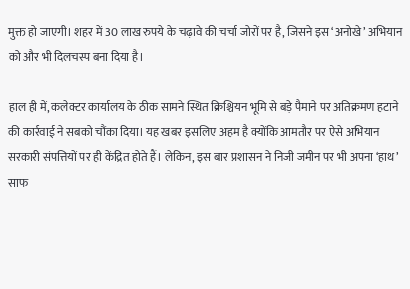मुक्त हो जाएगी। शहर में 30 लाख रुपये के चढ़ावे की चर्चा जोरों पर है, जिसने इस ‘अनोखे’ अभियान को और भी दिलचस्प बना दिया है।

हाल ही में, कलेक्टर कार्यालय के ठीक सामने स्थित क्रिश्चियन भूमि से बड़े पैमाने पर अतिक्रमण हटाने की कार्रवाई ने सबको चौंका दिया। यह खबर इसलिए अहम है क्योंकि आमतौर पर ऐसे अभियान सरकारी संपत्तियों पर ही केंद्रित होते हैं। लेकिन, इस बार प्रशासन ने निजी जमीन पर भी अपना ‘हाथ’ साफ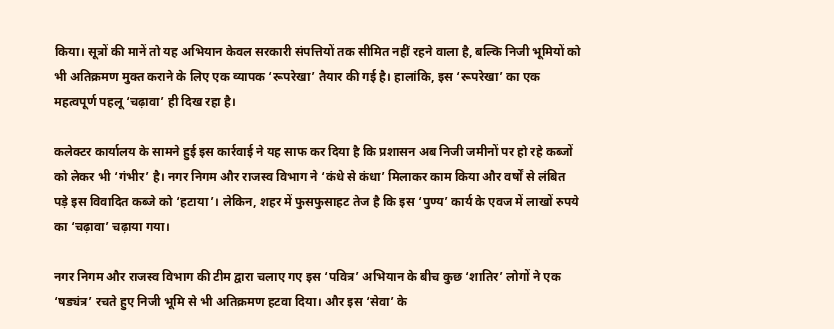किया। सूत्रों की मानें तो यह अभियान केवल सरकारी संपत्तियों तक सीमित नहीं रहने वाला है, बल्कि निजी भूमियों को भी अतिक्रमण मुक्त कराने के लिए एक व्यापक ‘रूपरेखा’ तैयार की गई है। हालांकि, इस ‘रूपरेखा’ का एक महत्वपूर्ण पहलू ‘चढ़ावा’ ही दिख रहा है।

कलेक्टर कार्यालय के सामने हुई इस कार्रवाई ने यह साफ कर दिया है कि प्रशासन अब निजी जमीनों पर हो रहे कब्जों को लेकर भी ‘गंभीर’ है। नगर निगम और राजस्व विभाग ने ‘कंधे से कंधा’ मिलाकर काम किया और वर्षों से लंबित पड़े इस विवादित कब्जे को ‘हटाया’। लेकिन, शहर में फुसफुसाहट तेज है कि इस ‘पुण्य’ कार्य के एवज में लाखों रुपये का ‘चढ़ावा’ चढ़ाया गया।

नगर निगम और राजस्व विभाग की टीम द्वारा चलाए गए इस ‘पवित्र’ अभियान के बीच कुछ ‘शातिर’ लोगों ने एक ‘षड्यंत्र’ रचते हुए निजी भूमि से भी अतिक्रमण हटवा दिया। और इस ‘सेवा’ के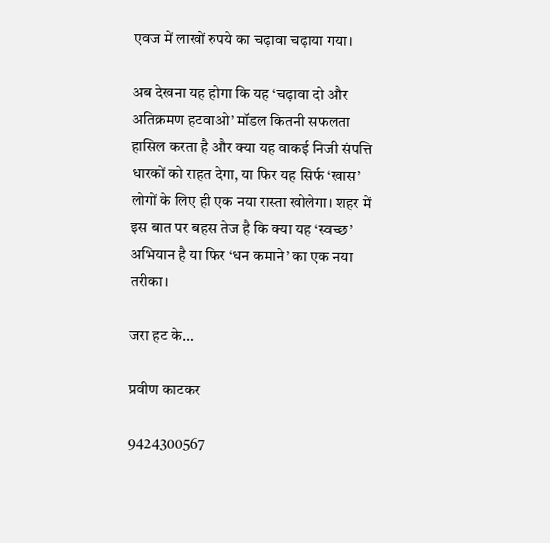एवज में लाखों रुपये का चढ़ावा चढ़ाया गया।

अब देखना यह होगा कि यह ‘चढ़ावा दो और अतिक्रमण हटवाओ’ मॉडल कितनी सफलता हासिल करता है और क्या यह वाकई निजी संपत्ति धारकों को राहत देगा, या फिर यह सिर्फ ‘खास’ लोगों के लिए ही एक नया रास्ता खोलेगा। शहर में इस बात पर बहस तेज है कि क्या यह ‘स्वच्छ’ अभियान है या फिर ‘धन कमाने’ का एक नया तरीका।

जरा हट के…

प्रवीण काटकर

9424300567